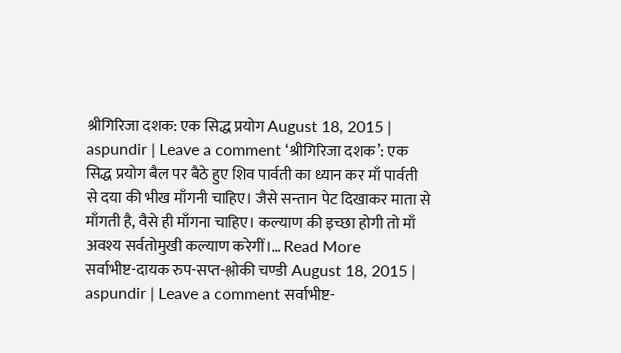श्रीगिरिजा दशक: एक सिद्ध प्रयोग August 18, 2015 | aspundir | Leave a comment ‘श्रीगिरिजा दशक’: एक सिद्ध प्रयोग बैल पर बैठे हुए शिव पार्वती का ध्यान कर माँ पार्वती से दया की भीख माँगनी चाहिए। जैसे सन्तान पेट दिखाकर माता से माँगती है, वैसे ही माँगना चाहिए। कल्याण की इच्छा होगी तो माँ अवश्य सर्वतोमुखी कल्याण करेगीं।… Read More
सर्वाभीष्ट-दायक रुप-सप्त-श्लोकी चण्डी August 18, 2015 | aspundir | Leave a comment सर्वाभीष्ट-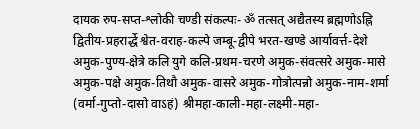दायक रुप-सप्त-श्लोकी चण्डी संकल्पः- ॐ तत्सत् अद्यैतस्य ब्रह्मणोऽह्नि द्वितीय-प्रहरार्द्धे श्वेत-वराह-कल्पे जम्बू-द्वीपे भरत-खण्डे आर्यावर्त्त-देशे अमुक-पुण्य-क्षेत्रे कलि युगे कलि-प्रथम-चरणे अमुक-संवत्सरे अमुक-मासे अमुक-पक्षे अमुक-तिथौ अमुक-वासरे अमुक-गोत्रोत्पन्नो अमुक-नाम-शर्मा (वर्मा-गुप्तो-दासो वाऽहं) श्रीमहा-काली-महा-लक्ष्मी-महा-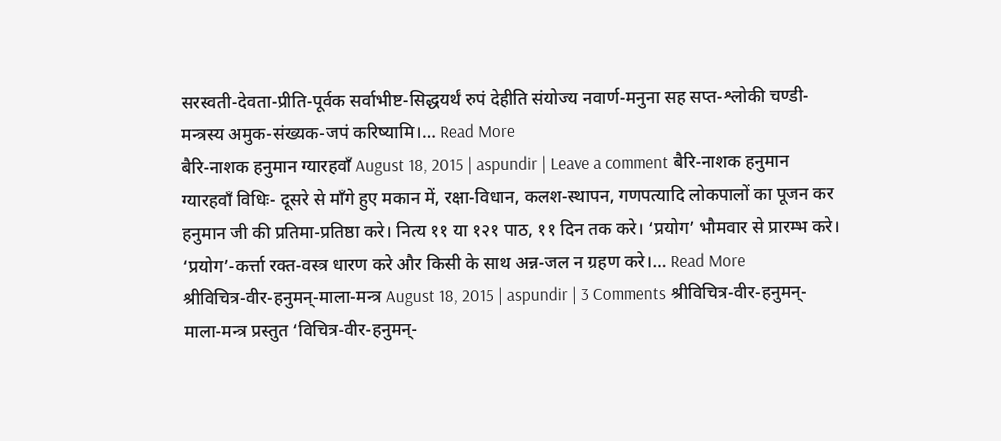सरस्वती-देवता-प्रीति-पूर्वक सर्वाभीष्ट-सिद्धयर्थं रुपं देहीति संयोज्य नवार्ण-मनुना सह सप्त-श्लोकी चण्डी-मन्त्रस्य अमुक-संख्यक-जपं करिष्यामि।… Read More
बैरि-नाशक हनुमान ग्यारहवाँ August 18, 2015 | aspundir | Leave a comment बैरि-नाशक हनुमान ग्यारहवाँ विधिः- दूसरे से माँगे हुए मकान में, रक्षा-विधान, कलश-स्थापन, गणपत्यादि लोकपालों का पूजन कर हनुमान जी की प्रतिमा-प्रतिष्ठा करे। नित्य ११ या १२१ पाठ, ११ दिन तक करे। ‘प्रयोग’ भौमवार से प्रारम्भ करे। ‘प्रयोग’-कर्त्ता रक्त-वस्त्र धारण करे और किसी के साथ अन्न-जल न ग्रहण करे।… Read More
श्रीविचित्र-वीर-हनुमन्-माला-मन्त्र August 18, 2015 | aspundir | 3 Comments श्रीविचित्र-वीर-हनुमन्-माला-मन्त्र प्रस्तुत ‘विचित्र-वीर-हनुमन्-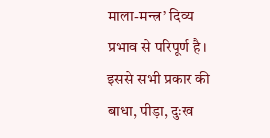माला-मन्त्र’ दिव्य प्रभाव से परिपूर्ण है। इससे सभी प्रकार की बाधा, पीड़ा, दुःख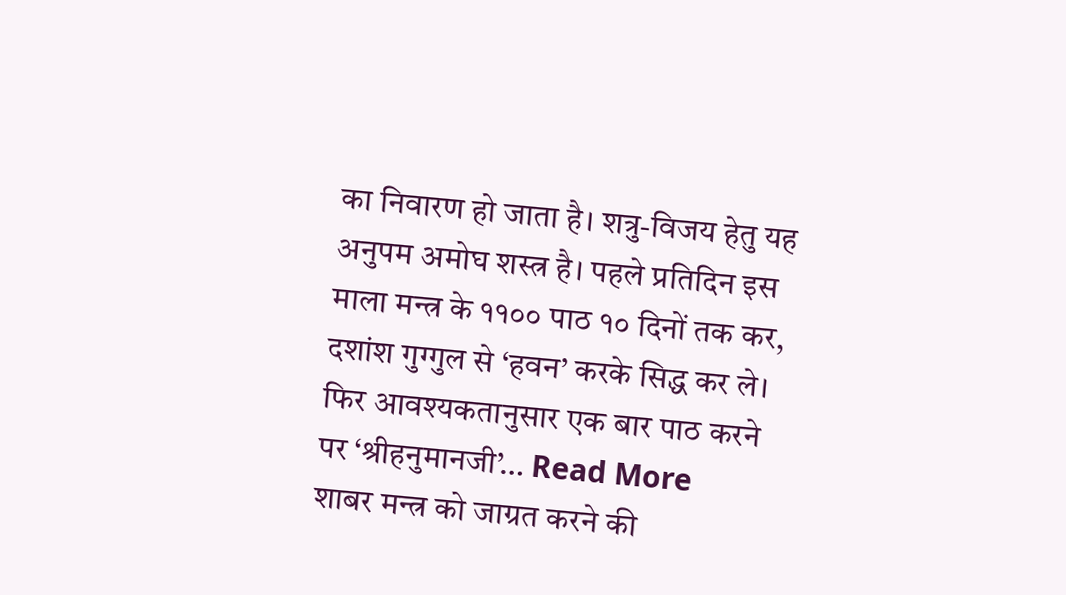का निवारण हो जाता है। शत्रु-विजय हेतु यह अनुपम अमोघ शस्त्र है। पहले प्रतिदिन इस माला मन्त्र के ११०० पाठ १० दिनों तक कर, दशांश गुग्गुल से ‘हवन’ करके सिद्ध कर ले। फिर आवश्यकतानुसार एक बार पाठ करने पर ‘श्रीहनुमानजी’… Read More
शाबर मन्त्र को जाग्रत करने की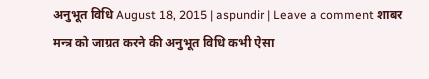अनुभूत विधि August 18, 2015 | aspundir | Leave a comment शाबर मन्त्र को जाग्रत करने की अनुभूत विधि कभी ऐसा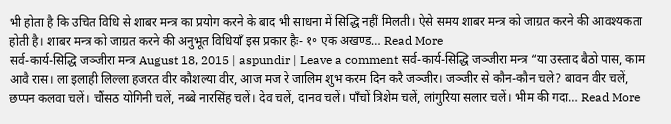भी होता है कि उचित विधि से शाबर मन्त्र का प्रयोग करने के बाद भी साधना में सिद्धि नहीं मिलती। ऐसे समय शाबर मन्त्र को जाग्रत करने की आवश्यकता होती है। शाबर मन्त्र को जाग्रत करने की अनुभूत विधियाँ इस प्रकार हैः- १॰ एक अखण्ड… Read More
सर्व-कार्य-सिद्धि जञ्जीरा मन्त्र August 18, 2015 | aspundir | Leave a comment सर्व-कार्य-सिद्धि जञ्जीरा मन्त्र “या उस्ताद बैठो पास, काम आवै रास। ला इलाही लिल्ला हजरत वीर कौशल्या वीर, आज मज रे जालिम शुभ करम दिन करै जञ्जीर। जञ्जीर से कौन-कौन चले? बावन वीर चलें, छप्पन कलवा चलें। चौंसठ योगिनी चलें, नब्बे नारसिंह चलें। देव चलें, दानव चलें। पाँचों त्रिशेम चलें, लांगुरिया सलार चलें। भीम की गदा… Read More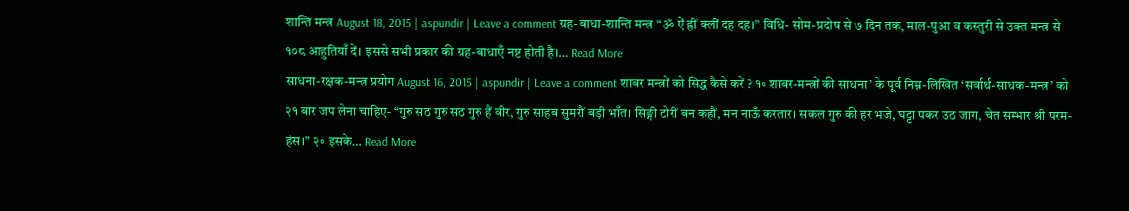शान्ति मन्त्र August 18, 2015 | aspundir | Leave a comment ग्रह-बाधा-शान्ति मन्त्र “ॐ ऐं ह्रीं क्लीं दह दह।” विधि- सोम-प्रदोष से ७ दिन तक, माल-पुआ व कस्तुरी से उक्त मन्त्र से १०८ आहुतियाँ दें। इससे सभी प्रकार की ग्रह-बाधाएँ नष्ट होती है।… Read More
साधना-रक्षक-मन्त्र प्रयोग August 16, 2015 | aspundir | Leave a comment शाबर मन्त्रों को सिद्ध कैसे करें ? १॰ शाबर-मन्त्रों की साधना’ के पूर्व निम्न-लिखित ‘सर्वार्थ-साधक-मन्त्र’ को २१ बार जप लेना चाहिए- “गुरु सठ गुरु सठ गुरु हैं वीर, गुरु साहब सुमरौं बड़ी भाँत। सिङ्गी टोरीं बन कहौं, मन नाऊँ करतार। सकल गुरु की हर भजे, घट्टा पकर उठ जाग, चेत सम्भार श्री परम-हंस।” २॰ इसके… Read More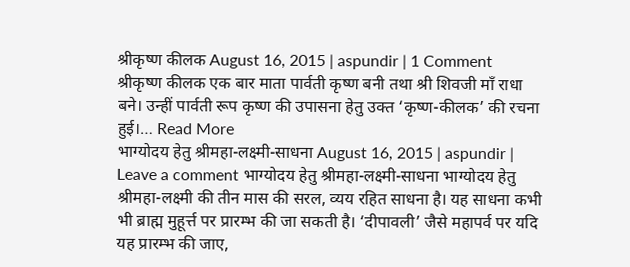श्रीकृष्ण कीलक August 16, 2015 | aspundir | 1 Comment श्रीकृष्ण कीलक एक बार माता पार्वती कृष्ण बनी तथा श्री शिवजी माँ राधा बने। उन्हीं पार्वती रूप कृष्ण की उपासना हेतु उक्त ‘कृष्ण-कीलक’ की रचना हुई।… Read More
भाग्योदय हेतु श्रीमहा-लक्ष्मी-साधना August 16, 2015 | aspundir | Leave a comment भाग्योदय हेतु श्रीमहा-लक्ष्मी-साधना भाग्योदय हेतु श्रीमहा-लक्ष्मी की तीन मास की सरल, व्यय रहित साधना है। यह साधना कभी भी ब्राह्म मुहूर्त्त पर प्रारम्भ की जा सकती है। ‘दीपावली’ जैसे महापर्व पर यदि यह प्रारम्भ की जाए,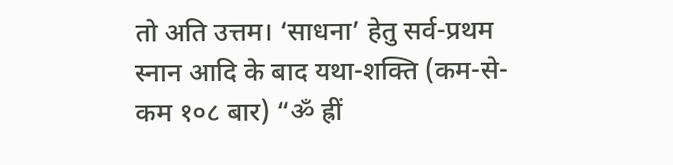तो अति उत्तम। ‘साधना’ हेतु सर्व-प्रथम स्नान आदि के बाद यथा-शक्ति (कम-से-कम १०८ बार) “ॐ ह्रीं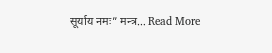सूर्याय नमः” मन्त्र… Read More